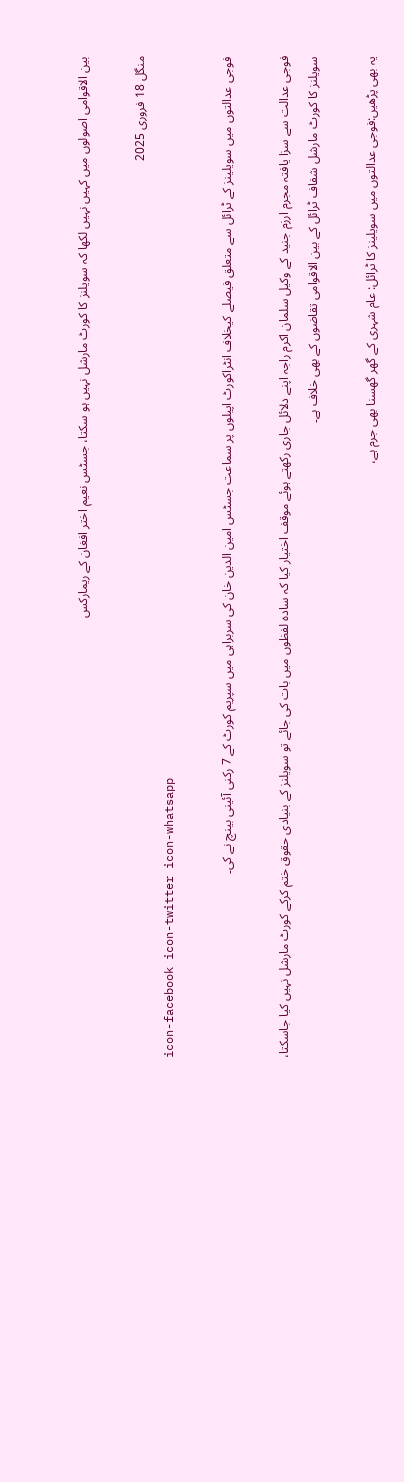بین الاقوامی اصولوں میں کہیں نہیں لکھا کہ سویلنز کا کورٹ مارشل نہیں ہو سکتا، جسٹس نعیم اختر افغان کے ریمارکس

منگل 18 فروری 2025
icon-facebook icon-twitter icon-whatsapp

فوجی عدالتوں میں سویلینز کے ٹرائل سے متعلق فیصلے کیخلاف انٹراکورٹ اپیلوں پر سماعت جسٹس امین الدین خان کی سربراہی میں سپریم کورٹ کے 7 رکنی آئینی بینچ نے کی۔

فوجی عدالت سے سزا یافتہ مجرم ارزم جنید کے وکیل سلمان اکرم راجہ اپنے دلائل جاری رکھتے ہوئے موقف اختیار کیا کہ سادہ لفظوں میں بات کی جائے تو سویلنز کے بنیادی حقوق ختم کرکے کورٹ مارشل نہیں کیا جاسکتا، سویلنز کا کورٹ مارشل شفاف ٹرائل کے بین الاقوامی تقاضوں کے بھی خلاف ہے۔

یہ بھی پڑھیں:فوجی عدالتوں میں سویلینز کا ٹرائل: عام شہری کے گھر گھسنا بھی جرم ہے،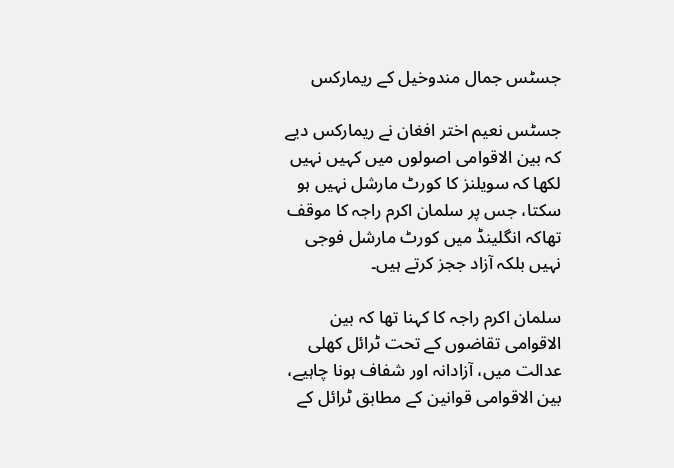جسٹس جمال مندوخیل کے ریمارکس

جسٹس نعیم اختر افغان نے ریمارکس دیے کہ بین الاقوامی اصولوں میں کہیں نہیں لکھا کہ سویلنز کا کورٹ مارشل نہیں ہو سکتا، جس پر سلمان اکرم راجہ کا موقف تھاکہ انگلینڈ میں کورٹ مارشل فوجی نہیں بلکہ آزاد ججز کرتے ہیں۔

سلمان اکرم راجہ کا کہنا تھا کہ بین الاقوامی تقاضوں کے تحت ٹرائل کھلی عدالت میں، آزادانہ اور شفاف ہونا چاہیے، بین الاقوامی قوانین کے مطابق ٹرائل کے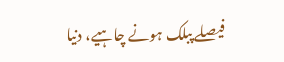فیصلے پبلک ہونے چاہیے، دنیا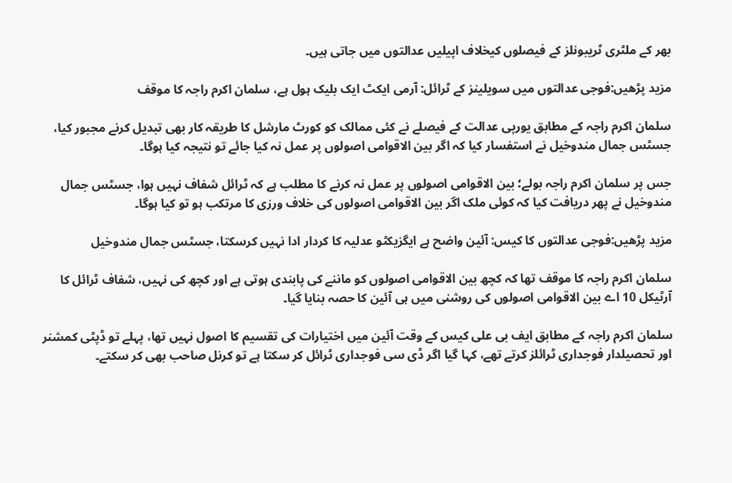بھر کے ملٹری ٹریبونلز کے فیصلوں کیخلاف اپیلیں عدالتوں میں جاتی ہیں۔

مزید پڑھیں:فوجی عدالتوں میں سویلینز کے ٹرائل: آرمی ایکٹ ایک بلیک ہول ہے، سلمان اکرم راجہ کا موقف

سلمان اکرم راجہ کے مطابق یورپی عدالت کے فیصلے نے کئی ممالک کو کورٹ مارشل کا طریقہ کار بھی تبدیل کرنے مجبور کیا، جسٹس جمال مندوخیل نے استفسار کیا کہ اگر بین الاقوامی اصولوں پر عمل نہ کیا جائے تو نتیجہ کیا ہوگا۔

جس پر سلمان اکرم راجہ بولے؛ بین الاقوامی اصولوں پر عمل نہ کرنے کا مطلب ہے کہ ٹرائل شفاف نہیں ہوا، جسٹس جمال مندوخیل نے پھر دریافت کیا کہ کوئی ملک اگر بین الاقوامی اصولوں کی خلاف ورزی کا مرتکب ہو تو کیا ہوگا۔

مزید پڑھیں:فوجی عدالتوں کا کیس: آئین واضح ہے ایگزیکٹو عدلیہ کا کردار ادا نہیں کرسکتا، جسٹس جمال مندوخیل

سلمان اکرم راجہ کا موقف تھا کہ کچھ بین الاقوامی اصولوں کو ماننے کی پابندی ہوتی ہے اور کچھ کی نہیں، شفاف ٹرائل کا آرٹیکل 10 اے بین الاقوامی اصولوں کی روشنی میں ہی آئین کا حصہ بنایا گیا۔

سلمان اکرم راجہ کے مطابق ایف بی علی کیس کے وقت آئین میں اختیارات کی تقسیم کا اصول نہیں تھا، پہلے تو ڈپٹی کمشنر اور تحصیلدار فوجداری ٹرائلز کرتے تھے، کہا گیا اگر ڈی سی فوجداری ٹرائل کر سکتا ہے تو کرنل صاحب بھی کر سکتے۔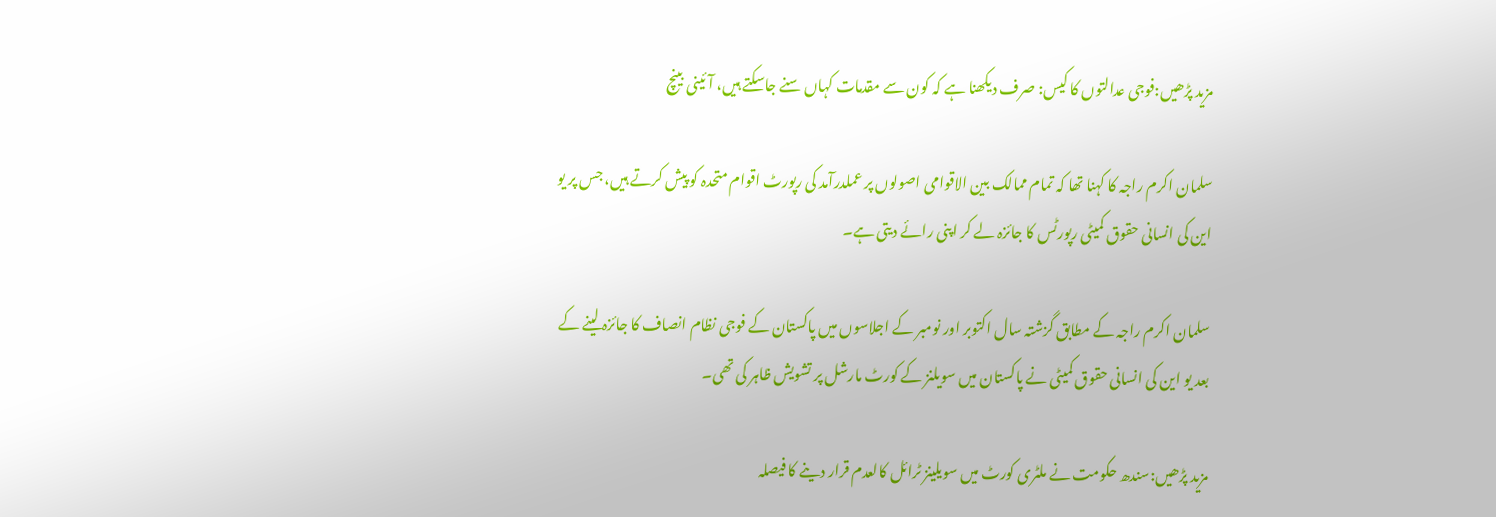مزید پڑھیں:فوجی عدالتوں کا کیس: صرف دیکھنا ہے کہ کون سے مقدمات کہاں سنے جاسکتے ہیں، آئینی بینچ

سلمان اکرم راجہ کا کہنا تھا کہ تمام ممالک بین الاقوامی اصولوں پر عملدرآمد کی رپورٹ اقوام متحدہ کو پیش کرتے ہیں، جس پر یو این کی انسانی حقوق کمیٹی رپورٹس کا جائزہ لے کر اپنی رائے دیتی ہے۔

سلمان اکرم راجہ کے مطابق گزشتہ سال اکتوبر اور نومبر کے اجلاسوں میں پاکستان کے فوجی نظام انصاف کا جائزہ لینے کے بعد یو این کی انسانی حقوق کمیٹی نے پاکستان میں سویلنز کے کورٹ مارشل پر تشویش ظاہر کی تھی۔

مزید پڑھیں:سندھ حکومت نے ملٹری کورٹ میں سویلینز ٹرائل کالعدم قرار دینے کا فیصلہ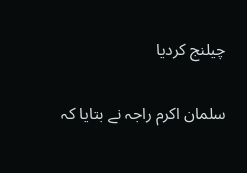چیلنج کردیا

سلمان اکرم راجہ نے بتایا کہ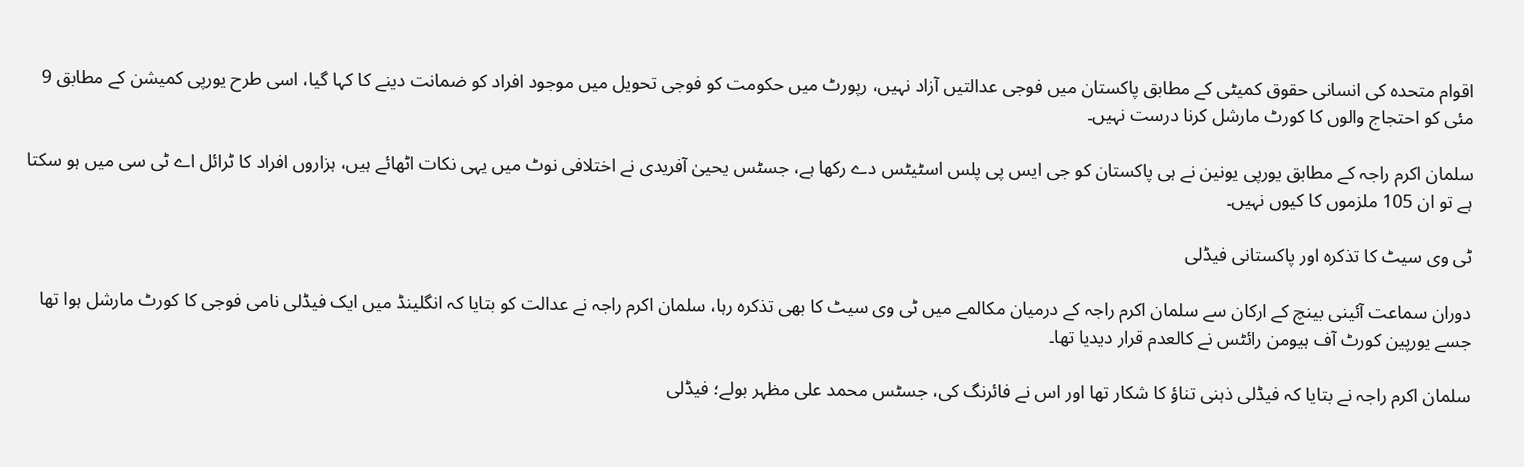اقوام متحدہ کی انسانی حقوق کمیٹی کے مطابق پاکستان میں فوجی عدالتیں آزاد نہیں، رپورٹ میں حکومت کو فوجی تحویل میں موجود افراد کو ضمانت دینے کا کہا گیا، اسی طرح یورپی کمیشن کے مطابق 9 مئی کو احتجاج والوں کا کورٹ مارشل کرنا درست نہیں۔

سلمان اکرم راجہ کے مطابق یورپی یونین نے ہی پاکستان کو جی ایس پی پلس اسٹیٹس دے رکھا ہے، جسٹس یحییٰ آفریدی نے اختلافی نوٹ میں یہی نکات اٹھائے ہیں، ہزاروں افراد کا ٹرائل اے ٹی سی میں ہو سکتا ہے تو ان 105 ملزموں کا کیوں نہیں۔

ٹی وی سیٹ کا تذکرہ اور پاکستانی فیڈلی

دوران سماعت آئینی بینچ کے ارکان سے سلمان اکرم راجہ کے درمیان مکالمے میں ٹی وی سیٹ کا بھی تذکرہ رہا، سلمان اکرم راجہ نے عدالت کو بتایا کہ انگلینڈ میں ایک فیڈلی نامی فوجی کا کورٹ مارشل ہوا تھا جسے یورپین کورٹ آف ہیومن رائٹس نے کالعدم قرار دیدیا تھا۔

سلمان اکرم راجہ نے بتایا کہ فیڈلی ذہنی تناؤ کا شکار تھا اور اس نے فائرنگ کی، جسٹس محمد علی مظہر بولے؛ فیڈلی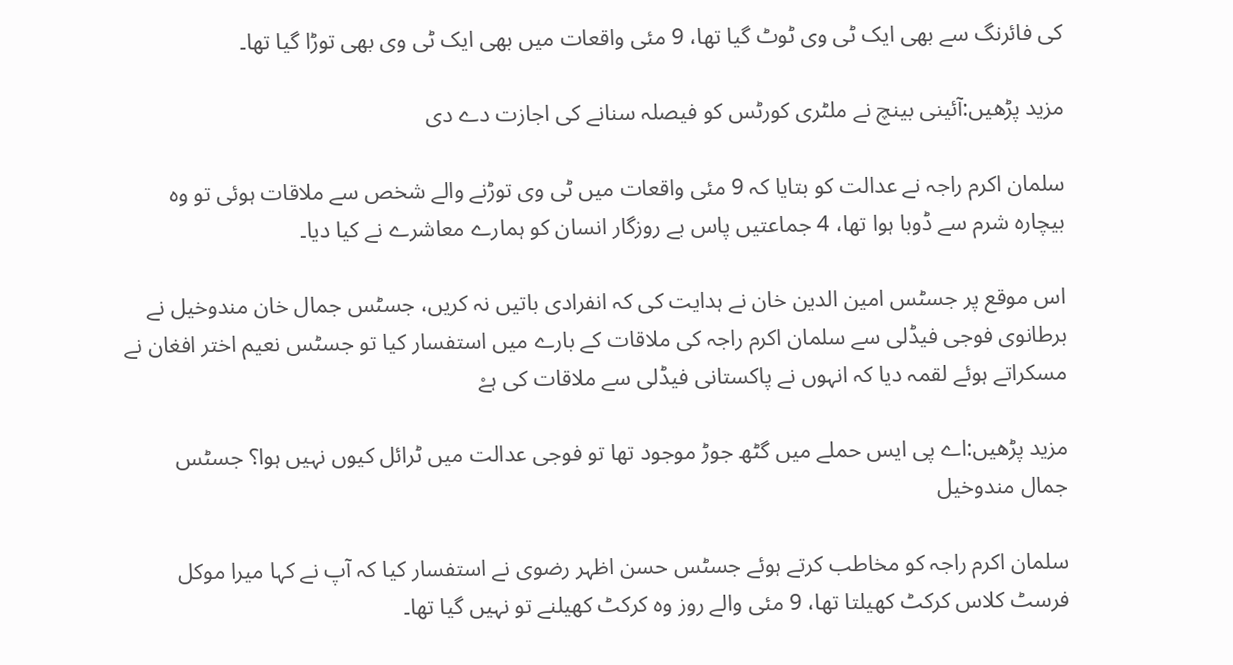کی فائرنگ سے بھی ایک ٹی وی ٹوٹ گیا تھا، 9 مئی واقعات میں بھی ایک ٹی وی بھی توڑا گیا تھا۔

مزید پڑھیں:آئینی بینچ نے ملٹری کورٹس کو فیصلہ سنانے کی اجازت دے دی

سلمان اکرم راجہ نے عدالت کو بتایا کہ 9 مئی واقعات میں ٹی وی توڑنے والے شخص سے ملاقات ہوئی تو وہ بیچارہ شرم سے ڈوبا ہوا تھا، 4 جماعتیں پاس بے روزگار انسان کو ہمارے معاشرے نے کیا دیا۔

اس موقع پر جسٹس امین الدین خان نے ہدایت کی کہ انفرادی باتیں نہ کریں، جسٹس جمال خان مندوخیل نے برطانوی فوجی فیڈلی سے سلمان اکرم راجہ کی ملاقات کے بارے میں استفسار کیا تو جسٹس نعیم اختر افغان نے مسکراتے ہوئے لقمہ دیا کہ انہوں نے پاکستانی فیڈلی سے ملاقات کی ہےْ

مزید پڑھیں:اے پی ایس حملے میں گٹھ جوڑ موجود تھا تو فوجی عدالت میں ٹرائل کیوں نہیں ہوا؟ جسٹس جمال مندوخیل

سلمان اکرم راجہ کو مخاطب کرتے ہوئے جسٹس حسن اظہر رضوی نے استفسار کیا کہ آپ نے کہا میرا موکل فرسٹ کلاس کرکٹ کھیلتا تھا، 9 مئی والے روز وہ کرکٹ کھیلنے تو نہیں گیا تھا۔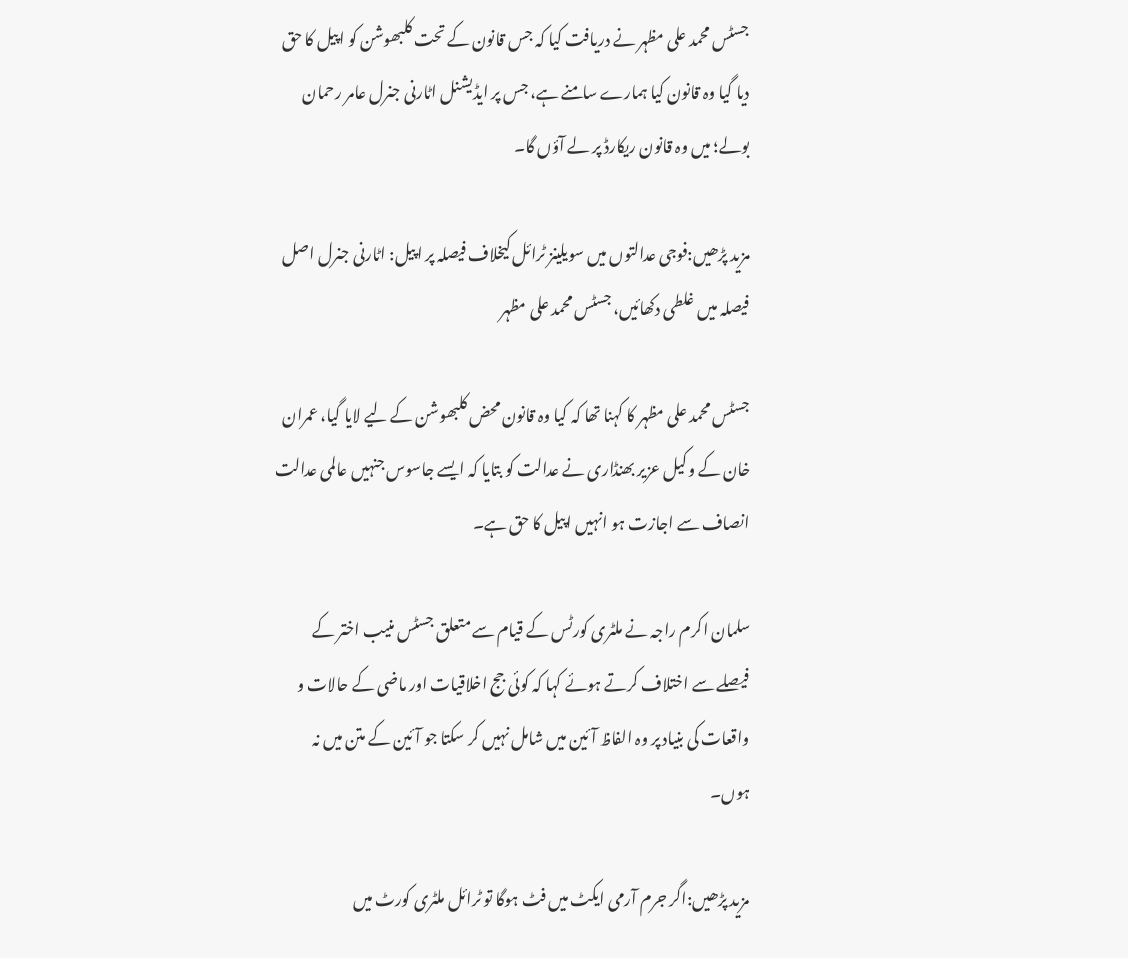جسٹس محمد علی مظہر نے دریافت کیا کہ جس قانون کے تحت کلبھوشن کو اپیل کا حق دیا گیا وہ قانون کیا ہمارے سامنے ہے، جس پر ایڈیشنل اٹارنی جنرل عامر رحمان بولے؛ میں وہ قانون ریکارڈ پر لے آؤں گا۔

مزید پڑھیں:فوجی عدالتوں میں سویلینز ٹرائل کیخلاف فیصلہ پر اپیل: اٹارنی جنرل اصل فیصلہ میں غلطی دکھائیں، جسٹس محمد علی مظہر

جسٹس محمد علی مظہر کا کہنا تھا کہ کیا وہ قانون محض کلبھوشن کے لیے لایا گیا، عمران خان کے وکیل عزیر بھنڈاری نے عدالت کو بتایا کہ ایسے جاسوس جنہیں عالمی عدالت انصاف سے اجازت ہو انہیں اپیل کا حق ہے۔

سلمان اکرم راجہ نے ملٹری کورٹس کے قیام سے متعلق جسٹس منیب اختر کے فیصلے سے اختلاف کرتے ہوئے کہا کہ کوئی جج اخلاقیات اور ماضی کے حالات و واقعات کی بنیاد پر وہ الفاظ آئین میں شامل نہیں کر سکتا جو آئین کے متن میں نہ ہوں۔

مزید پڑھیں:اگر جرم آرمی ایکٹ میں فٹ ہوگا تو ٹرائل ملٹری کورٹ میں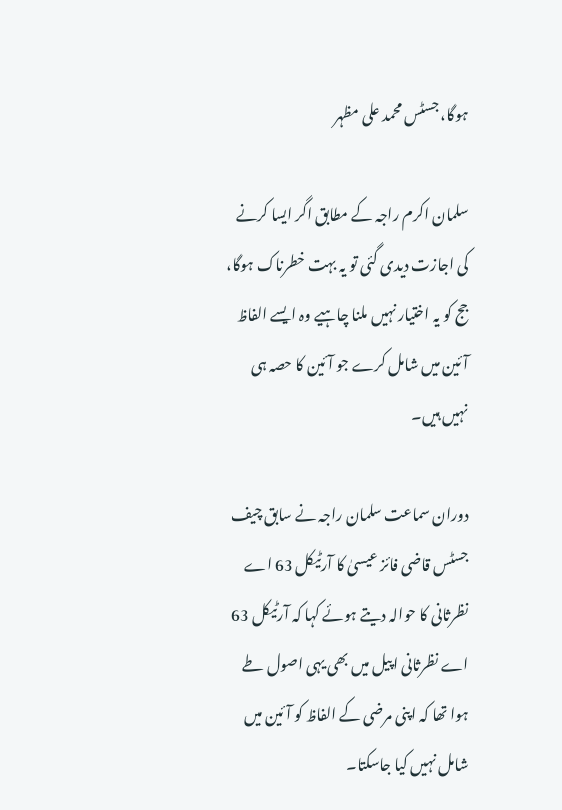ہوگا، جسٹس محمد علی مظہر

سلمان اکرم راجہ کے مطابق اگر ایسا کرنے کی اجازت دیدی گئی تو یہ بہت خطرناک ہوگا، جج کو یہ اختیار نہیں ملنا چاہیے وہ ایسے الفاظ آئین میں شامل کرے جو آئین کا حصہ ہی نہیں ہیں۔

دوران سماعت سلمان راجہ نے سابق چیف جسٹس قاضی فائز عیسیٰ کا آرٹیکل 63 اے نظرثانی کا حوالہ دیتے ہوئے کہا کہ آرٹیکل 63 اے نظرثانی اپیل میں بھی یہی اصول طے ہوا تھا کہ اپنی مرضی کے الفاظ کو آئین میں شامل نہیں کیا جاسکتا۔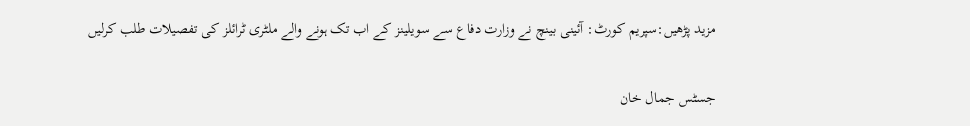مزید پڑھیں:سپریم کورٹ: آئینی بینچ نے وزارت دفاع سے سویلینز کے اب تک ہونے والے ملٹری ٹرائلز کی تفصیلات طلب کرلیں

جسٹس جمال خان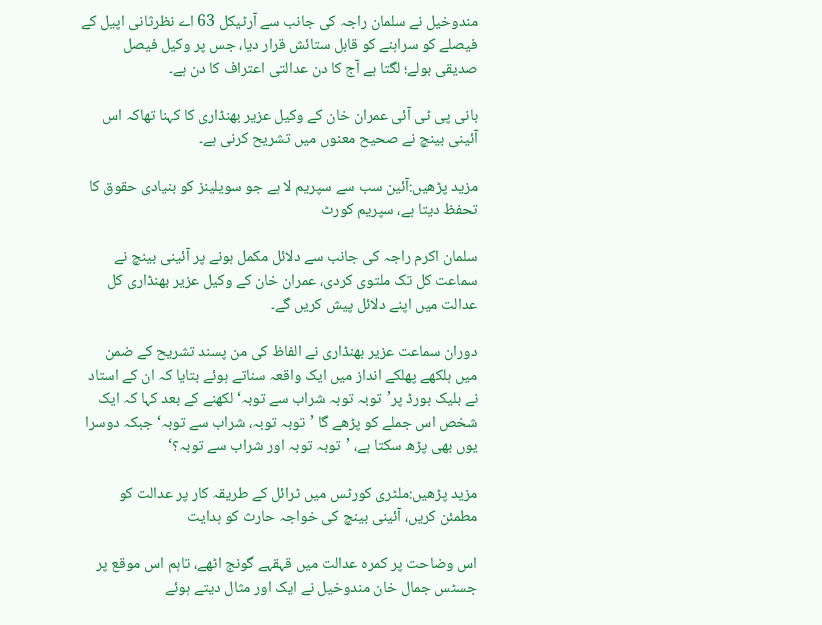مندوخیل نے سلمان راجہ کی جانب سے آرٹیکل 63 اے نظرثانی اپیل کے فیصلے کو سراہنے کو قابل ستائش قرار دیا، جس پر وکیل فیصل صدیقی بولے؛ لگتا ہے آج کا دن عدالتی اعتراف کا دن ہے۔

بانی پی ٹی آئی عمران خان کے وکیل عزیر بھنڈاری کا کہنا تھاکہ اس آئینی بینچ نے صحیح معنوں میں تشریح کرنی ہے۔

مزید پڑھیں:آئین سب سے سپریم لا ہے جو سویلینز کو بنیادی حقوق کا تحفظ دیتا ہے، سپریم کورٹ

سلمان اکرم راجہ کی جانب سے دلائل مکمل ہونے پر آئینی بینچ نے سماعت کل تک ملتوی کردی، عمران خان کے وکیل عزیر بھنڈاری کل عدالت میں اپنے دلائل پیش کریں گے۔

دوران سماعت عزیر بھنڈاری نے الفاظ کی من پسند تشریح کے ضمن میں ہلکھے پھلکے انداز میں ایک واقعہ سناتے ہوئے بتایا کہ ان کے استاد نے بلیک بورڈ پر’توبہ توبہ شراب سے توبہ‘ لکھنے کے بعد کہا کہ ایک شخص اس جملے کو پڑھے گا ’توبہ توبہ، شراب سے توبہ‘ جبکہ دوسرا یوں بھی پڑھ سکتا ہے، ’توبہ توبہ اور شراب سے توبہ؟‘

مزید پڑھیں:ملٹری کورٹس میں ٹرائل کے طریقہ کار پر عدالت کو مطمئن کریں، آئینی بینچ کی خواجہ حارث کو ہدایت

اس وضاحت پر کمرہ عدالت میں قہقہے گونج اٹھے، تاہم اس موقع پر جسٹس جمال خان مندوخیل نے ایک اور مثال دیتے ہوئے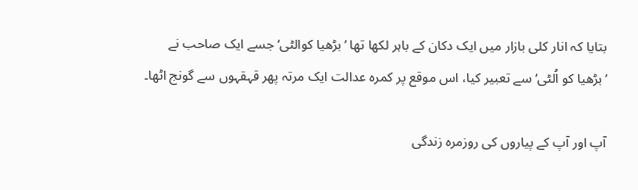بتایا کہ انار کلی بازار میں ایک دکان کے باہر لکھا تھا ’بڑھیا کوالٹی‘ جسے ایک صاحب نے ’بڑھیا کو اُلٹی‘ سے تعبیر کیا، اس موقع پر کمرہ عدالت ایک مرتہ پھر قہقہوں سے گونج اٹھا۔

آپ اور آپ کے پیاروں کی روزمرہ زندگی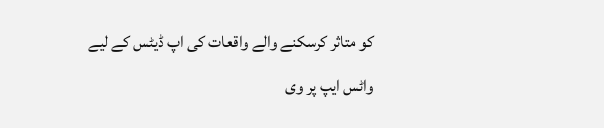کو متاثر کرسکنے والے واقعات کی اپ ڈیٹس کے لیے واٹس ایپ پر وی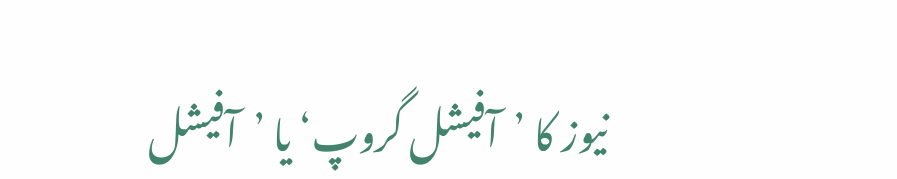نیوز کا ’آفیشل گروپ‘ یا ’آفیشل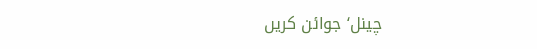چینل‘ جوائن کریں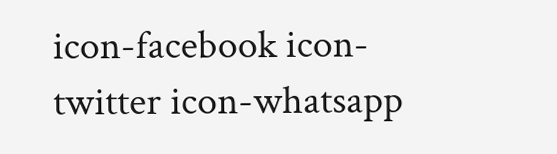icon-facebook icon-twitter icon-whatsapp